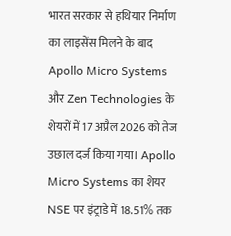भारत सरकार से हथियार निर्माण का लाइसेंस मिलने के बाद Apollo Micro Systems और Zen Technologies के शेयरों में 17 अप्रैल 2026 को तेज उछाल दर्ज किया गया। Apollo Micro Systems का शेयर NSE पर इंट्राडे में 18.51% तक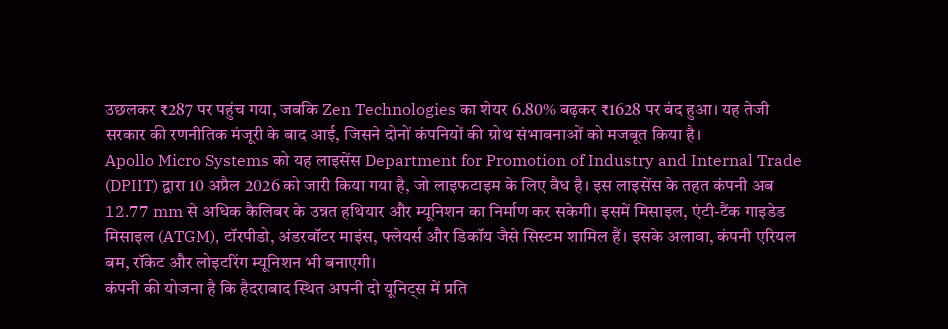उछलकर ₹287 पर पहुंच गया, जबकि Zen Technologies का शेयर 6.80% बढ़कर ₹1628 पर बंद हुआ। यह तेजी सरकार की रणनीतिक मंजूरी के बाद आई, जिसने दोनों कंपनियों की ग्रोथ संभावनाओं को मजबूत किया है।
Apollo Micro Systems को यह लाइसेंस Department for Promotion of Industry and Internal Trade (DPIIT) द्वारा 10 अप्रैल 2026 को जारी किया गया है, जो लाइफटाइम के लिए वैध है। इस लाइसेंस के तहत कंपनी अब 12.77 mm से अधिक कैलिबर के उन्नत हथियार और म्यूनिशन का निर्माण कर सकेगी। इसमें मिसाइल, एंटी-टैंक गाइडेड मिसाइल (ATGM), टॉरपीडो, अंडरवॉटर माइंस, फ्लेयर्स और डिकॉय जैसे सिस्टम शामिल हैं। इसके अलावा, कंपनी एरियल बम, रॉकेट और लोइटरिंग म्यूनिशन भी बनाएगी।
कंपनी की योजना है कि हैदराबाद स्थित अपनी दो यूनिट्स में प्रति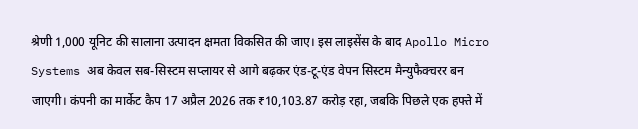श्रेणी 1,000 यूनिट की सालाना उत्पादन क्षमता विकसित की जाए। इस लाइसेंस के बाद Apollo Micro Systems अब केवल सब-सिस्टम सप्लायर से आगे बढ़कर एंड-टू-एंड वेपन सिस्टम मैन्युफैक्चरर बन जाएगी। कंपनी का मार्केट कैप 17 अप्रैल 2026 तक ₹10,103.87 करोड़ रहा, जबकि पिछले एक हफ्ते में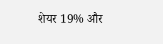शेयर 19% और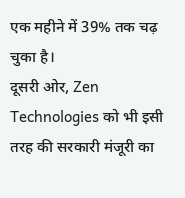एक महीने में 39% तक चढ़ चुका है।
दूसरी ओर, Zen Technologies को भी इसी तरह की सरकारी मंजूरी का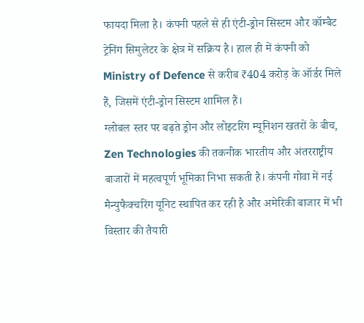फायदा मिला है। कंपनी पहले से ही एंटी-ड्रोन सिस्टम और कॉम्बैट ट्रेनिंग सिमुलेटर के क्षेत्र में सक्रिय है। हाल ही में कंपनी को Ministry of Defence से करीब ₹404 करोड़ के ऑर्डर मिले हैं, जिसमें एंटी-ड्रोन सिस्टम शामिल हैं।
ग्लोबल स्तर पर बढ़ते ड्रोन और लोइटरिंग म्यूनिशन खतरों के बीच, Zen Technologies की तकनीक भारतीय और अंतरराष्ट्रीय बाजारों में महत्वपूर्ण भूमिका निभा सकती है। कंपनी गोवा में नई मैन्युफैक्चरिंग यूनिट स्थापित कर रही है और अमेरिकी बाजार में भी विस्तार की तैयारी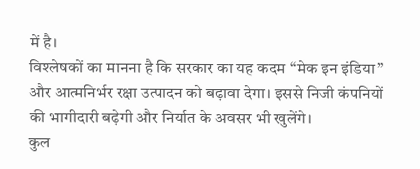में है।
विश्लेषकों का मानना है कि सरकार का यह कदम “मेक इन इंडिया” और आत्मनिर्भर रक्षा उत्पादन को बढ़ावा देगा। इससे निजी कंपनियों की भागीदारी बढ़ेगी और निर्यात के अवसर भी खुलेंगे।
कुल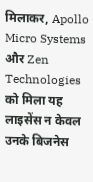मिलाकर, Apollo Micro Systems और Zen Technologies को मिला यह लाइसेंस न केवल उनके बिजनेस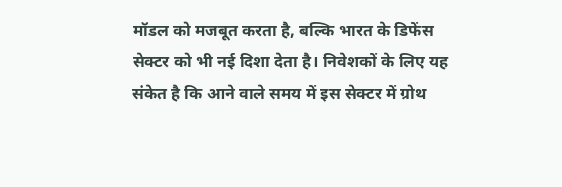मॉडल को मजबूत करता है, बल्कि भारत के डिफेंस सेक्टर को भी नई दिशा देता है। निवेशकों के लिए यह संकेत है कि आने वाले समय में इस सेक्टर में ग्रोथ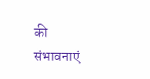की संभावनाएं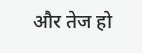और तेज हो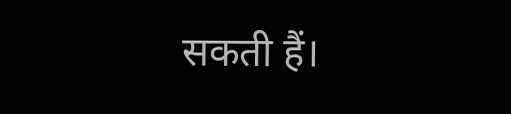सकती हैं।